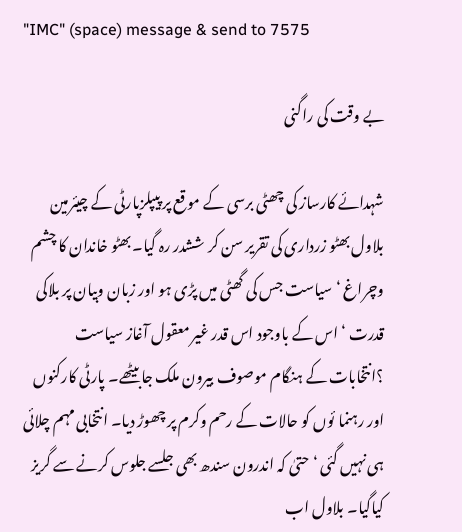"IMC" (space) message & send to 7575

بے وقت کی راگنی

شہدائے کارساز کی چھٹی برسی کے موقع پر پیپلزپارٹی کے چیئرمین بلاول بھٹو زرداری کی تقریر سن کر ششدر رہ گیا۔بھٹو خاندان کا چشم وچراغ ‘سیاست جس کی گھٹی میں پڑی ہو اور زبان وبیان پر بلاکی قدرت ‘ اس کے باوجود اس قدر غیر معقول آغاز سیاست ؟انتخابات کے ہنگام موصوف بیرون ملک جابیٹھے۔ پارٹی کارکنوں اور رہنما ئوں کو حالات کے رحم وکرم پر چھوڑ دیا۔ انتخابی مہم چلائی ہی نہیں گئی ‘حتیٰ کہ اندرون سندھ بھی جلسے جلوس کرنے سے گریز کیاگیا۔ بلاول اب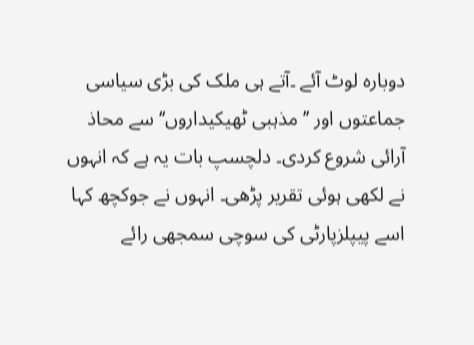دوبارہ لوٹ آئے ۔آتے ہی ملک کی بڑی سیاسی جماعتوں اور ’’مذہبی ٹھیکیداروں‘‘ سے محاذ آرائی شروع کردی۔ دلچسپ بات یہ ہے کہ انہوں نے لکھی ہوئی تقریر پڑھی۔ انہوں نے جوکچھ کہا اسے پیپلزپارٹی کی سوچی سمجھی رائے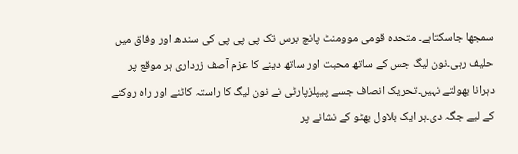سمجھا جاسکتاہے۔ متحدہ قومی موومنٹ پانچ برس تک پی پی پی کی سندھ اور وفاق میں حلیف رہی۔نون لیگ جس کے ساتھ محبت اور ساتھ دینے کا عزم آصف زرداری ہر موقع پر دہرانا بھولتے نہیں۔تحریک انصاف جسے پیپلزپارٹی نے نون لیگ کا راستہ کاٹنے اور راہ روکنے کے لیے جگہ دی۔ہر ایک بلاول بھٹو کے نشانے پر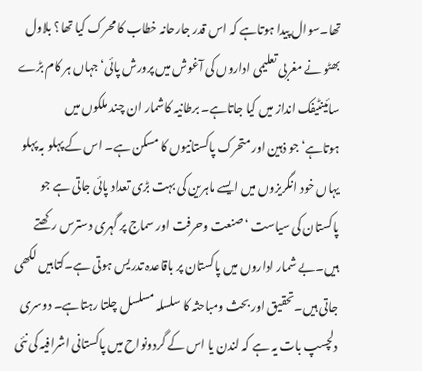تھا۔سوال پیدا ہوتاہے کہ اس قدر جارحانہ خطاب کا محرک کیا تھا؟ بلاول بھٹو نے مغربی تعلیمی اداروں کی آغوش میں پرورش پائی‘ جہاں ہر کام بڑے سائینٹیفک انداز میں کیا جاتاہے۔ برطانیہ کاشمار ان چند ملکوں میں ہوتاہے‘جو ذہین اور متحرک پاکستانیوں کا مسکن ہے۔ اس کے پہلو بہ پہلو یہاں خود انگریزوں میں ایسے ماہرین کی بہت بڑی تعداد پائی جاتی ہے جو پاکستان کی سیاست ‘صنعت وحرفت اور سماج پر گہری دسترس رکھتے ہیں۔بے شمار اداروں میں پاکستان پر باقاعدہ تدریس ہوتی ہے۔کتابیں لکھی جاتی ہیں۔تحقیق اور بحث ومباحثہ کا سلسلہ مسلسل چلتا رہتاہے۔ دوسری دلچسپ بات یہ ہے کہ لندن یا اس کے گردونواح میں پاکستانی اشرافیہ کی نئی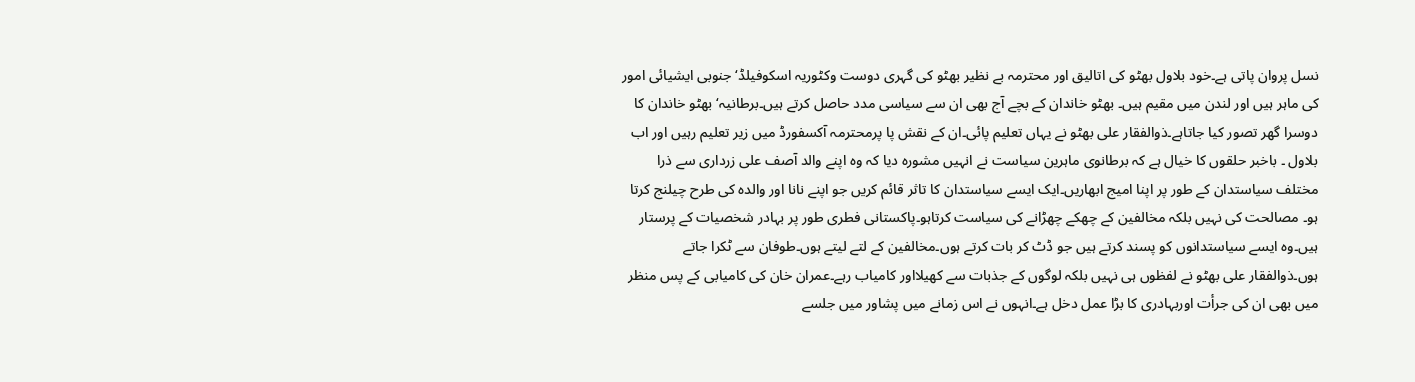نسل پروان پاتی ہے۔خود بلاول بھٹو کی اتالیق اور محترمہ بے نظیر بھٹو کی گہری دوست وکٹوریہ اسکوفیلڈ‘ جنوبی ایشیائی امور کی ماہر ہیں اور لندن میں مقیم ہیں۔ بھٹو خاندان کے بچے آج بھی ان سے سیاسی مدد حاصل کرتے ہیں۔برطانیہ‘ بھٹو خاندان کا دوسرا گھر تصور کیا جاتاہے۔ذوالفقار علی بھٹو نے یہاں تعلیم پائی۔ان کے نقش پا پرمحترمہ آکسفورڈ میں زیر تعلیم رہیں اور اب بلاول ۔ باخبر حلقوں کا خیال ہے کہ برطانوی ماہرین سیاست نے انہیں مشورہ دیا کہ وہ اپنے والد آصف علی زرداری سے ذرا مختلف سیاستدان کے طور پر اپنا امیج ابھاریں۔ایک ایسے سیاستدان کا تاثر قائم کریں جو اپنے نانا اور والدہ کی طرح چیلنج کرتا ہو۔ مصالحت کی نہیں بلکہ مخالفین کے چھکے چھڑانے کی سیاست کرتاہو۔پاکستانی فطری طور پر بہادر شخصیات کے پرستار ہیں۔وہ ایسے سیاستدانوں کو پسند کرتے ہیں جو ڈٹ کر بات کرتے ہوں۔مخالفین کے لتے لیتے ہوں۔طوفان سے ٹکرا جاتے ہوں۔ذوالفقار علی بھٹو نے لفظوں ہی نہیں بلکہ لوگوں کے جذبات سے کھیلااور کامیاب رہے۔عمران خان کی کامیابی کے پس منظر میں بھی ان کی جرأت اوربہادری کا بڑا عمل دخل ہے۔انہوں نے اس زمانے میں پشاور میں جلسے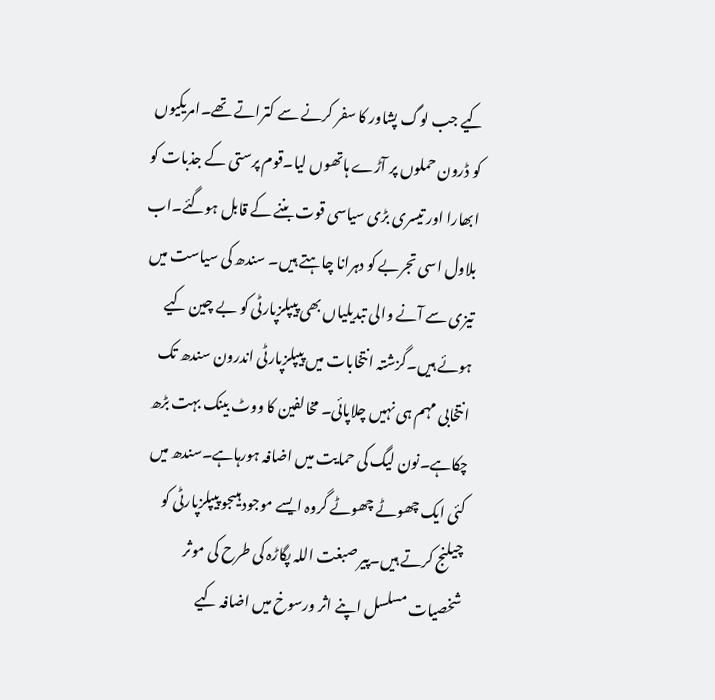کیے جب لوگ پشاور کا سفر کرنے سے کتراتے تھے۔امریکیوں کو ڈرون حملوں پر آڑے ہاتھوں لیا۔قوم پرستی کے جذبات کو ابھارا اور تیسری بڑی سیاسی قوت بننے کے قابل ہوگئے۔اب بلاول اسی تجربے کو دہرانا چاہتے ہیں۔ سندھ کی سیاست میں تیزی سے آنے والی تبدیلیاں بھی پیپلزپارٹی کو بے چین کیے ہوئے ہیں۔گزشتہ انتخابات میں پیپلزپارٹی اندرون سندھ تک انتخابی مہم ہی نہیں چلاپائی۔ مخالفین کا ووٹ بینک بہت بڑھ چکاہے۔نون لیگ کی حمایت میں اضافہ ہورہاہے۔سندھ میں کئی ایک چھوٹے چھوٹے گروہ ایسے موجود ہیںجو پیپلزپارٹی کو چیلنج کرتے ہیں۔پیر صبغت اللہ پگاڑہ کی طرح کی موثر شخصیات مسلسل اپنے اثر ورسوخ میں اضافہ کیے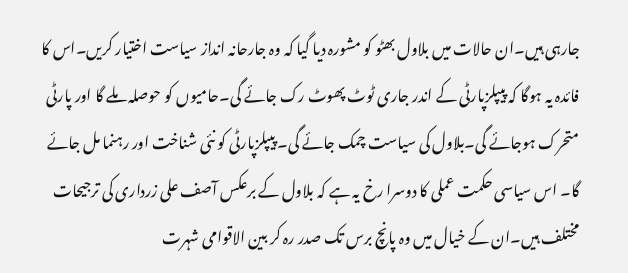جارہی ہیں۔ان حالات میں بلاول بھٹو کو مشورہ دیا گیا کہ وہ جارحانہ انداز سیاست اختیار کریں۔اس کا فائدہ یہ ہوگا کہ پیپلزپارٹی کے اندر جاری ٹوٹ پھوٹ رک جائے گی۔حامیوں کو حوصلہ ملے گا اور پارٹی متحرک ہوجائے گی۔بلاول کی سیاست چمک جائے گی۔ پیپلزپارٹی کو نئی شناخت اور رہنما مل جائے گا۔ اس سیاسی حکمت عملی کا دوسرا رخ یہ ہے کہ بلاول کے برعکس آصف علی زرداری کی ترجیحات مختلف ہیں۔ان کے خیال میں وہ پانچ برس تک صدر رہ کر بین الاقوامی شہرت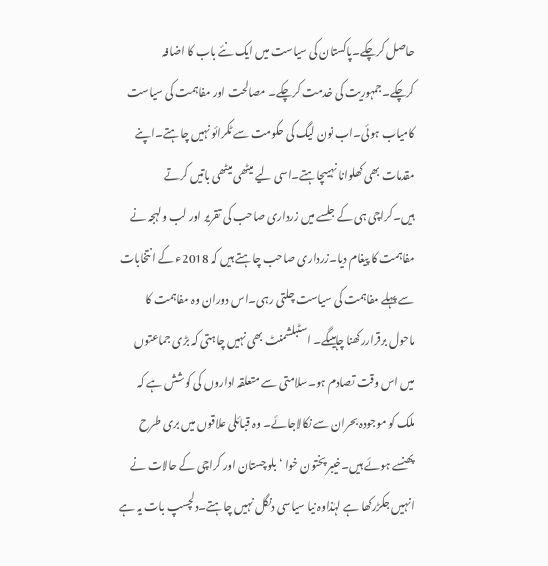حاصل کرچکے۔پاکستان کی سیاست میں ایک نئے باب کا اضافہ کرچکے۔جمہوریت کی خدمت کرچکے۔ مصالحت اور مفاہمت کی سیاست کامیاب ہوئی۔اب نون لیگ کی حکومت سے ٹکرائو نہیں چاہتے۔اپنے مقدمات بھی کھلوانا نہیںچاہتے۔اسی لیے میٹھی میٹھی باتیں کرتے ہیں۔کراچی ہی کے جلسے میں زرداری صاحب کی تقریر اور لب ولہجہ نے مفاہمت کا پیغام دیا۔زرداری صاحب چاہتے ہیں کہ 2018ء کے انتخابات سے پہلے مفاہمت کی سیاست چلتی رہی۔اس دوران وہ مفاہمت کا ماحول برقراررکھنا چاہیںگے۔ اسٹبلشمنٹ بھی نہیں چاہتی کہ بڑی جماعتوں میں اس وقت تصادم ہو۔سلامتی سے متعلقہ اداروں کی کوشش ہے کہ ملک کو موجودہ بحران سے نکالاجائے۔ وہ قبائلی علاقوں میں بری طرح پھنسے ہوئے ہیں۔خیبر پختون خوا ‘بلوچستان اور کراچی کے حالات نے انہیں جکڑرکھا ہے لہٰذاوہ نیا سیاسی دنگل نہیں چاہتے۔دلچسپ بات یہ ہے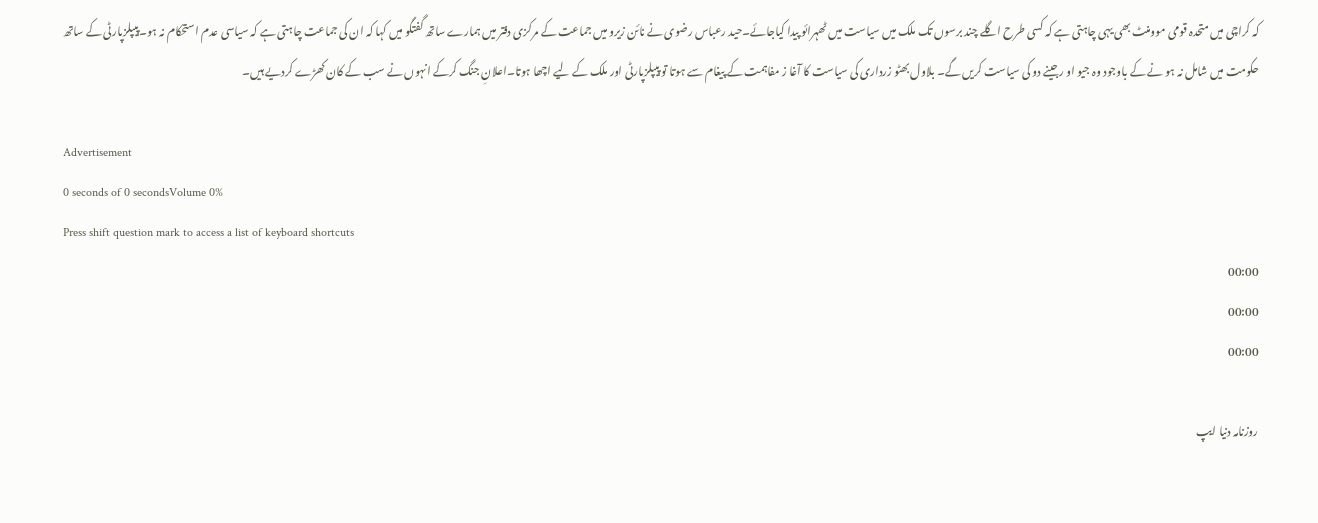کہ کراچی میں متحدہ قومی موومنٹ بھی یہی چاہتی ہے کہ کسی طرح اگلے چند برسوں تک ملک میں سیاست میں ٹھہرائو پیدا کیاجائے۔حید رعباس رضوی نے نائن زیرو میں جماعت کے مرکزی دفتر میں ہمارے ساتھ گفتگو میں کہا کہ ان کی جماعت چاہتی ہے کہ سیاسی عدم استحکام نہ ہو۔پیپلزپارٹی کے ساتھ حکومت میں شامل نہ ہو نے کے باوجود وہ جیو او رجینے دو کی سیاست کریں گے۔ بلاول بھٹو زرداری کی سیاست کا آغا ز مفاہمت کے پیغام سے ہوتا تو پیپلزپارٹی اور ملک کے لیے اچھا ہوتا۔اعلانِ جنگ کرکے انہوں نے سب کے کان کھڑے کردیے ہیں۔

Advertisement
0 seconds of 0 secondsVolume 0%
Press shift question mark to access a list of keyboard shortcuts
00:00
00:00
00:00

روزنامہ دنیا ایپ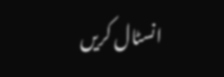انسٹال کریں